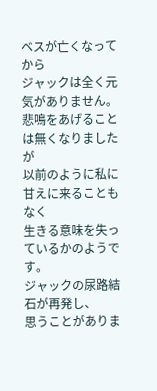ベスが亡くなってから
ジャックは全く元気がありません。
悲鳴をあげることは無くなりましたが
以前のように私に甘えに来ることもなく
生きる意味を失っているかのようです。
ジャックの尿路結石が再発し、
思うことがありま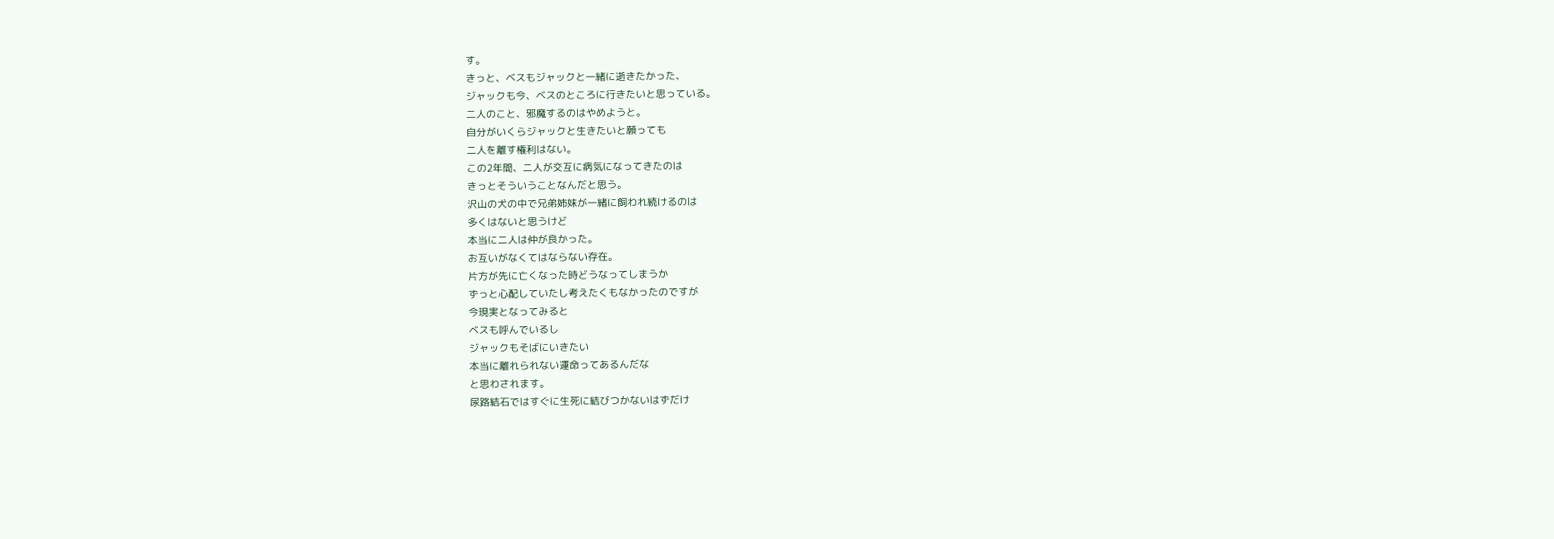す。
きっと、ベスもジャックと一緒に逝きたかった、
ジャックも今、ベスのところに行きたいと思っている。
二人のこと、邪魔するのはやめようと。
自分がいくらジャックと生きたいと願っても
二人を離す権利はない。
この2年間、二人が交互に病気になってきたのは
きっとそういうことなんだと思う。
沢山の犬の中で兄弟姉妹が一緒に飼われ続けるのは
多くはないと思うけど
本当に二人は仲が良かった。
お互いがなくてはならない存在。
片方が先に亡くなった時どうなってしまうか
ずっと心配していたし考えたくもなかったのですが
今現実となってみると
ベスも呼んでいるし
ジャックもそばにいきたい
本当に離れられない運命ってあるんだな
と思わされます。
尿路結石ではすぐに生死に結びつかないはずだけ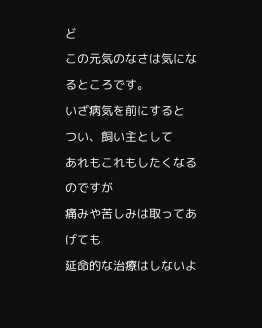ど
この元気のなさは気になるところです。
いざ病気を前にすると
つい、飼い主として
あれもこれもしたくなるのですが
痛みや苦しみは取ってあげても
延命的な治療はしないよ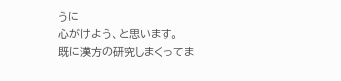うに
心がけよう、と思います。
既に漢方の研究しまくってま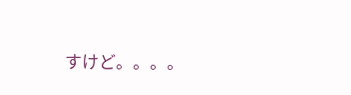すけど。。。。